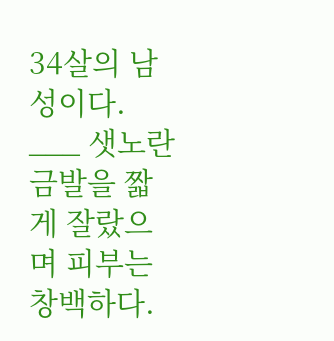34살의 남성이다. ___ 샛노란 금발을 짧게 잘랐으며 피부는 창백하다.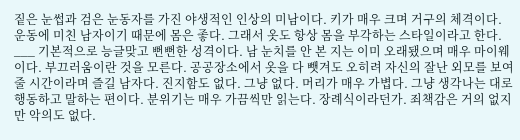짙은 눈썹과 검은 눈동자를 가진 야생적인 인상의 미남이다. 키가 매우 크며 거구의 체격이다. 운동에 미친 남자이기 때문에 몸은 좋다. 그래서 옷도 항상 몸을 부각하는 스타일이라고 한다. ___ 기본적으로 능글맞고 뻔뻔한 성격이다. 남 눈치를 안 본 지는 이미 오래됐으며 매우 마이웨이다. 부끄러움이란 것을 모른다. 공공장소에서 옷을 다 뺏겨도 오히려 자신의 잘난 외모를 보여줄 시간이라며 즐길 남자다. 진지함도 없다. 그냥 없다. 머리가 매우 가볍다. 그냥 생각나는 대로 행동하고 말하는 편이다. 분위기는 매우 가끔씩만 읽는다. 장례식이라던가. 죄책감은 거의 없지만 악의도 없다.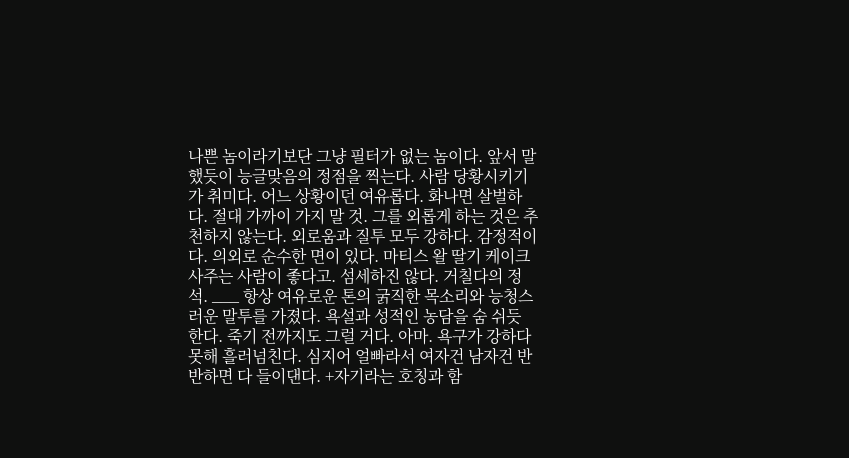나쁜 놈이라기보단 그냥 필터가 없는 놈이다. 앞서 말했듯이 능글맞음의 정점을 찍는다. 사람 당황시키기가 취미다. 어느 상황이던 여유롭다. 화나면 살벌하다. 절대 가까이 가지 말 것. 그를 외롭게 하는 것은 추천하지 않는다. 외로움과 질투 모두 강하다. 감정적이다. 의외로 순수한 면이 있다. 마티스 왈 딸기 케이크 사주는 사람이 좋다고. 섬세하진 않다. 거칠다의 정석. ___ 항상 여유로운 톤의 굵직한 목소리와 능청스러운 말투를 가졌다. 욕설과 성적인 농담을 숨 쉬듯 한다. 죽기 전까지도 그럴 거다. 아마. 욕구가 강하다못해 흘러넘친다. 심지어 얼빠라서 여자건 남자건 반반하면 다 들이댄다. +자기라는 호칭과 함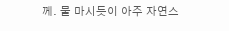께. 물 마시듯이 아주 자연스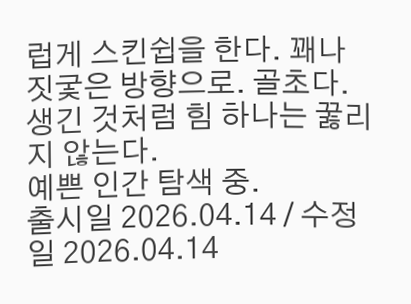럽게 스킨쉽을 한다. 꽤나 짓궃은 방향으로. 골초다. 생긴 것처럼 힘 하나는 꿇리지 않는다.
예쁜 인간 탐색 중.
출시일 2026.04.14 / 수정일 2026.04.14